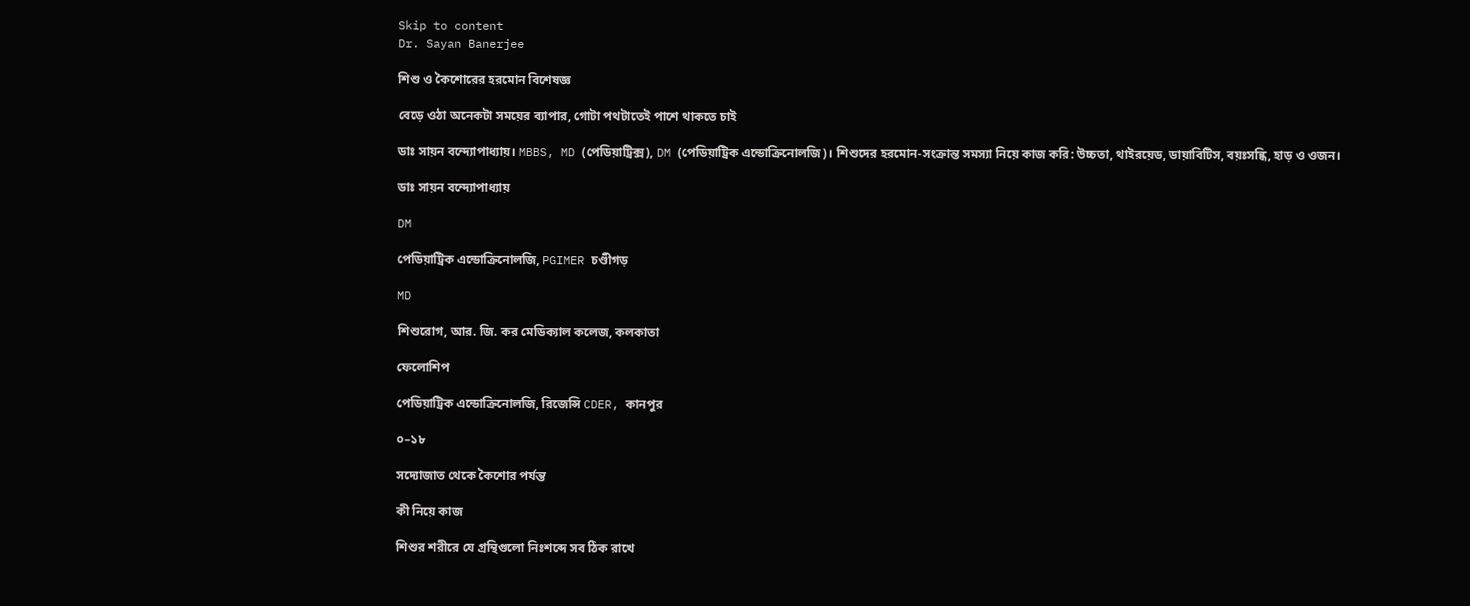Skip to content
Dr. Sayan Banerjee

শিশু ও কৈশোরের হরমোন বিশেষজ্ঞ

বেড়ে ওঠা অনেকটা সময়ের ব্যাপার, গোটা পথটাতেই পাশে থাকতে চাই

ডাঃ সায়ন বন্দ্যোপাধ্যায়। MBBS, MD (পেডিয়াট্রিক্স), DM (পেডিয়াট্রিক এন্ডোক্রিনোলজি)। শিশুদের হরমোন-সংক্রান্ত সমস্যা নিয়ে কাজ করি: উচ্চতা, থাইরয়েড, ডায়াবিটিস, বয়ঃসন্ধি, হাড় ও ওজন।

ডাঃ সায়ন বন্দ্যোপাধ্যায়

DM

পেডিয়াট্রিক এন্ডোক্রিনোলজি, PGIMER চণ্ডীগড়

MD

শিশুরোগ, আর. জি. কর মেডিক্যাল কলেজ, কলকাতা

ফেলোশিপ

পেডিয়াট্রিক এন্ডোক্রিনোলজি, রিজেন্সি CDER, কানপুর

০–১৮

সদ্যোজাত থেকে কৈশোর পর্যন্ত

কী নিয়ে কাজ

শিশুর শরীরে যে গ্রন্থিগুলো নিঃশব্দে সব ঠিক রাখে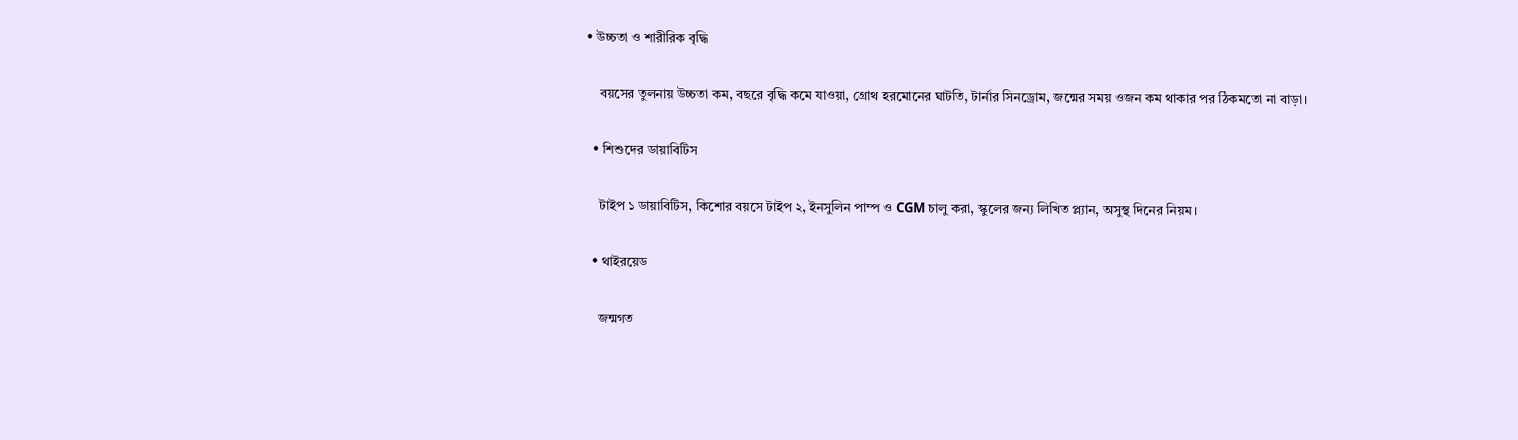• উচ্চতা ও শারীরিক বৃদ্ধি

    বয়সের তুলনায় উচ্চতা কম, বছরে বৃদ্ধি কমে যাওয়া, গ্রোথ হরমোনের ঘাটতি, টার্নার সিনড্রোম, জন্মের সময় ওজন কম থাকার পর ঠিকমতো না বাড়া।

  • শিশুদের ডায়াবিটিস

    টাইপ ১ ডায়াবিটিস, কিশোর বয়সে টাইপ ২, ইনসুলিন পাম্প ও CGM চালু করা, স্কুলের জন্য লিখিত প্ল্যান, অসুস্থ দিনের নিয়ম।

  • থাইরয়েড

    জন্মগত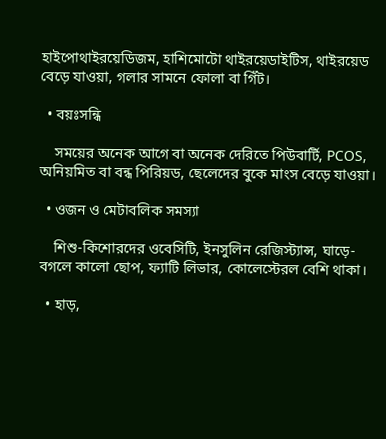হাইপোথাইরয়েডিজম, হাশিমোটো থাইরয়েডাইটিস, থাইরয়েড বেড়ে যাওয়া, গলার সামনে ফোলা বা গিঁট।

  • বয়ঃসন্ধি

    সময়ের অনেক আগে বা অনেক দেরিতে পিউবার্টি, PCOS, অনিয়মিত বা বন্ধ পিরিয়ড, ছেলেদের বুকে মাংস বেড়ে যাওয়া।

  • ওজন ও মেটাবলিক সমস্যা

    শিশু-কিশোরদের ওবেসিটি, ইনসুলিন রেজিস্ট্যান্স, ঘাড়ে-বগলে কালো ছোপ, ফ্যাটি লিভার, কোলেস্টেরল বেশি থাকা।

  • হাড়,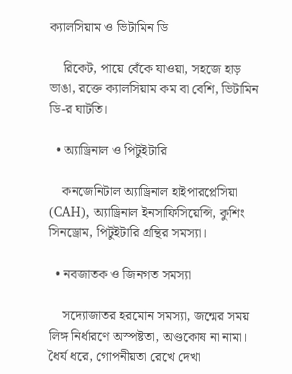ক্যালসিয়াম ও ভিটামিন ডি

    রিকেট, পায়ে বেঁকে যাওয়া, সহজে হাড় ভাঙা, রক্তে ক্যালসিয়াম কম বা বেশি, ভিটামিন ডি-র ঘাটতি।

  • অ্যাড্রিনাল ও পিটুইটারি

    কনজেনিটাল অ্যাড্রিনাল হাইপারপ্লেসিয়া (CAH), অ্যাড্রিনাল ইনসাফিসিয়েন্সি, কুশিং সিনড্রোম, পিটুইটারি গ্রন্থির সমস্যা।

  • নবজাতক ও জিনগত সমস্যা

    সদ্যোজাতর হরমোন সমস্যা, জন্মের সময় লিঙ্গ নির্ধারণে অস্পষ্টতা, অণ্ডকোষ না নামা। ধৈর্য ধরে, গোপনীয়তা রেখে দেখা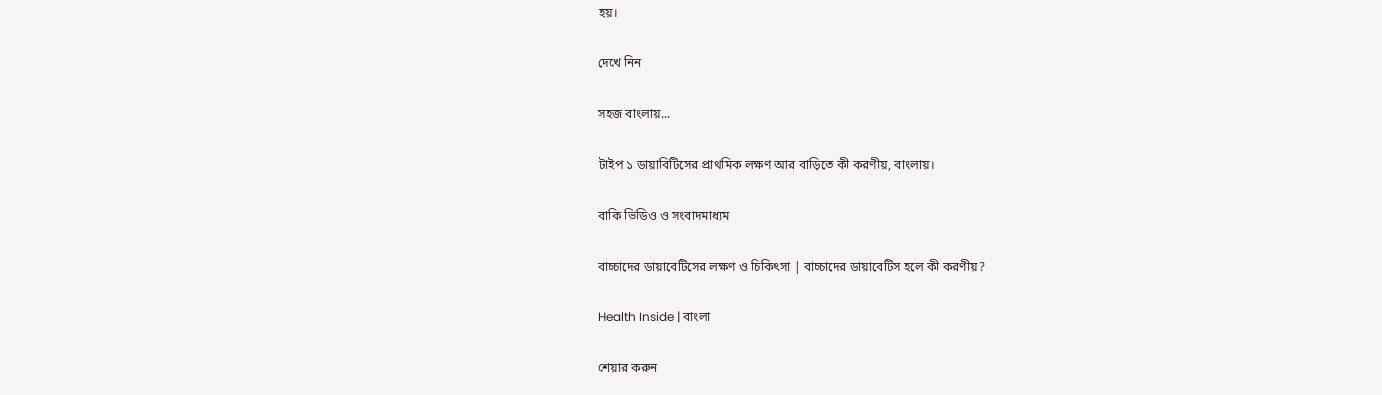হয়।

দেখে নিন

সহজ বাংলায়...

টাইপ ১ ডায়াবিটিসের প্রাথমিক লক্ষণ আর বাড়িতে কী করণীয়, বাংলায়।

বাকি ভিডিও ও সংবাদমাধ্যম

বাচ্চাদের ডায়াবেটিসের লক্ষণ ও চিকিৎসা | বাচ্চাদের ডায়াবেটিস হলে কী করণীয়?

Health Inside | বাংলা

শেয়ার করুন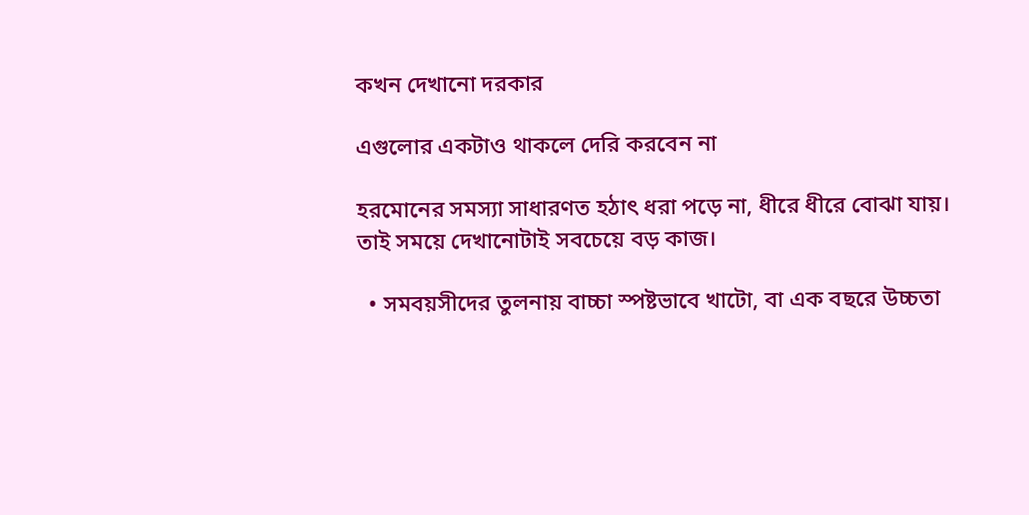কখন দেখানো দরকার

এগুলোর একটাও থাকলে দেরি করবেন না

হরমোনের সমস্যা সাধারণত হঠাৎ ধরা পড়ে না, ধীরে ধীরে বোঝা যায়। তাই সময়ে দেখানোটাই সবচেয়ে বড় কাজ।

  • সমবয়সীদের তুলনায় বাচ্চা স্পষ্টভাবে খাটো, বা এক বছরে উচ্চতা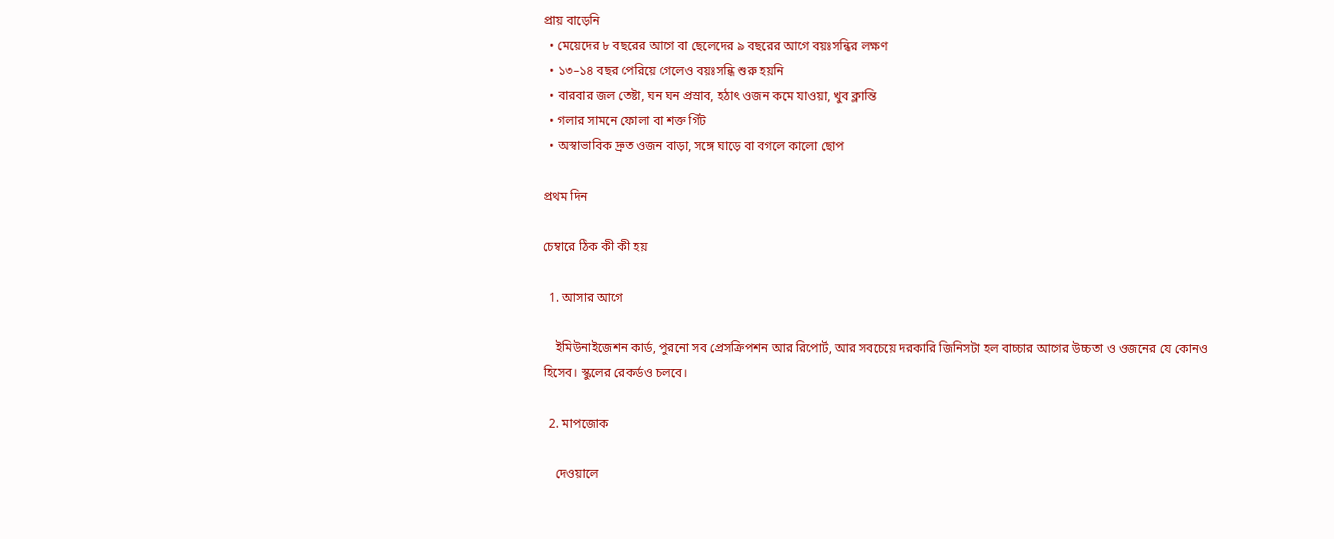প্রায় বাড়েনি
  • মেয়েদের ৮ বছরের আগে বা ছেলেদের ৯ বছরের আগে বয়ঃসন্ধির লক্ষণ
  • ১৩–১৪ বছর পেরিয়ে গেলেও বয়ঃসন্ধি শুরু হয়নি
  • বারবার জল তেষ্টা, ঘন ঘন প্রস্রাব, হঠাৎ ওজন কমে যাওয়া, খুব ক্লান্তি
  • গলার সামনে ফোলা বা শক্ত গিঁট
  • অস্বাভাবিক দ্রুত ওজন বাড়া, সঙ্গে ঘাড়ে বা বগলে কালো ছোপ

প্রথম দিন

চেম্বারে ঠিক কী কী হয়

  1. আসার আগে

    ইমিউনাইজেশন কার্ড, পুরনো সব প্রেসক্রিপশন আর রিপোর্ট, আর সবচেয়ে দরকারি জিনিসটা হল বাচ্চার আগের উচ্চতা ও ওজনের যে কোনও হিসেব। স্কুলের রেকর্ডও চলবে।

  2. মাপজোক

    দেওয়ালে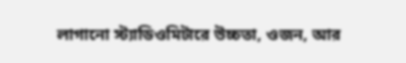লাগানো স্ট্যাডিওমিটারে উচ্চতা, ওজন, আর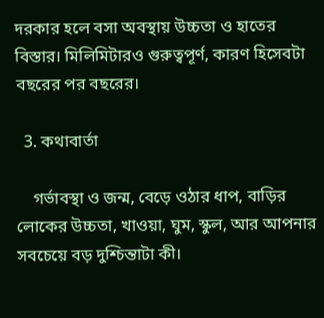দরকার হলে বসা অবস্থায় উচ্চতা ও হাতের বিস্তার। মিলিমিটারও গুরুত্বপূর্ণ, কারণ হিসেবটা বছরের পর বছরের।

  3. কথাবার্তা

    গর্ভাবস্থা ও জন্ম, বেড়ে ওঠার ধাপ, বাড়ির লোকের উচ্চতা, খাওয়া, ঘুম, স্কুল, আর আপনার সবচেয়ে বড় দুশ্চিন্তাটা কী।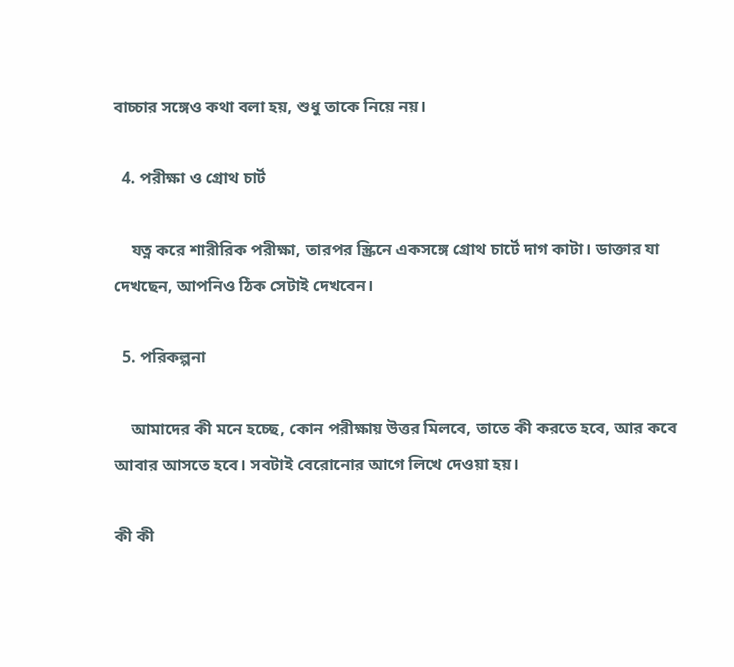বাচ্চার সঙ্গেও কথা বলা হয়, শুধু তাকে নিয়ে নয়।

  4. পরীক্ষা ও গ্রোথ চার্ট

    যত্ন করে শারীরিক পরীক্ষা, তারপর স্ক্রিনে একসঙ্গে গ্রোথ চার্টে দাগ কাটা। ডাক্তার যা দেখছেন, আপনিও ঠিক সেটাই দেখবেন।

  5. পরিকল্পনা

    আমাদের কী মনে হচ্ছে, কোন পরীক্ষায় উত্তর মিলবে, তাতে কী করতে হবে, আর কবে আবার আসতে হবে। সবটাই বেরোনোর আগে লিখে দেওয়া হয়।

কী কী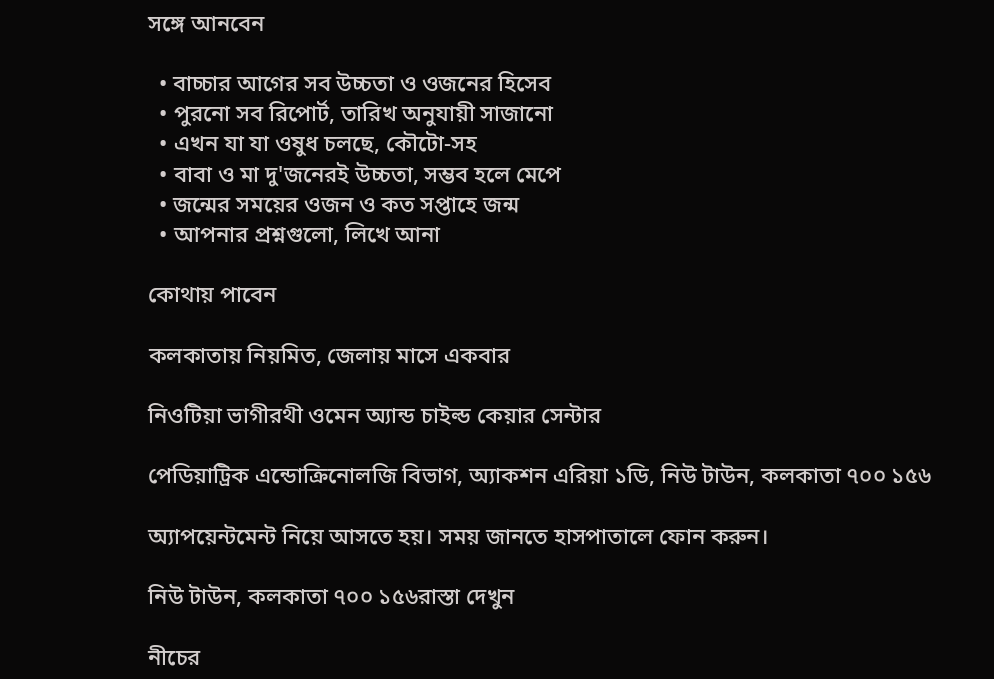সঙ্গে আনবেন

  • বাচ্চার আগের সব উচ্চতা ও ওজনের হিসেব
  • পুরনো সব রিপোর্ট, তারিখ অনুযায়ী সাজানো
  • এখন যা যা ওষুধ চলছে, কৌটো-সহ
  • বাবা ও মা দু'জনেরই উচ্চতা, সম্ভব হলে মেপে
  • জন্মের সময়ের ওজন ও কত সপ্তাহে জন্ম
  • আপনার প্রশ্নগুলো, লিখে আনা

কোথায় পাবেন

কলকাতায় নিয়মিত, জেলায় মাসে একবার

নিওটিয়া ভাগীরথী ওমেন অ্যান্ড চাইল্ড কেয়ার সেন্টার

পেডিয়াট্রিক এন্ডোক্রিনোলজি বিভাগ, অ্যাকশন এরিয়া ১ডি, নিউ টাউন, কলকাতা ৭০০ ১৫৬

অ্যাপয়েন্টমেন্ট নিয়ে আসতে হয়। সময় জানতে হাসপাতালে ফোন করুন।

নিউ টাউন, কলকাতা ৭০০ ১৫৬রাস্তা দেখুন

নীচের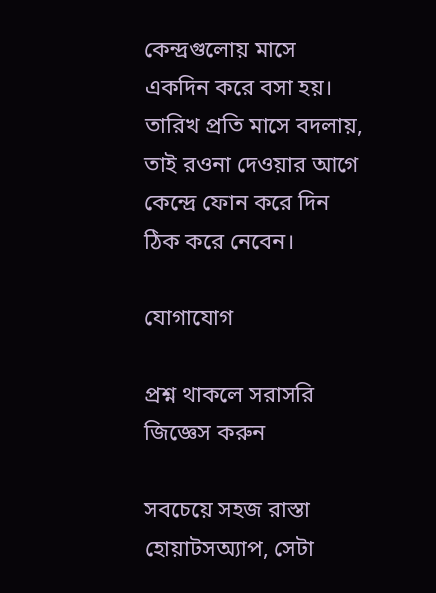কেন্দ্রগুলোয় মাসে একদিন করে বসা হয়। তারিখ প্রতি মাসে বদলায়, তাই রওনা দেওয়ার আগে কেন্দ্রে ফোন করে দিন ঠিক করে নেবেন।

যোগাযোগ

প্রশ্ন থাকলে সরাসরি জিজ্ঞেস করুন

সবচেয়ে সহজ রাস্তা হোয়াটসঅ্যাপ, সেটা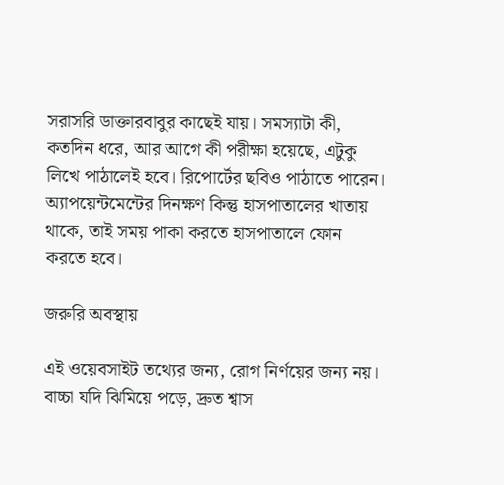সরাসরি ডাক্তারবাবুর কাছেই যায়। সমস্যাটা কী, কতদিন ধরে, আর আগে কী পরীক্ষা হয়েছে, এটুকু লিখে পাঠালেই হবে। রিপোর্টের ছবিও পাঠাতে পারেন। অ্যাপয়েন্টমেন্টের দিনক্ষণ কিন্তু হাসপাতালের খাতায় থাকে, তাই সময় পাকা করতে হাসপাতালে ফোন করতে হবে।

জরুরি অবস্থায়

এই ওয়েবসাইট তথ্যের জন্য, রোগ নির্ণয়ের জন্য নয়। বাচ্চা যদি ঝিমিয়ে পড়ে, দ্রুত শ্বাস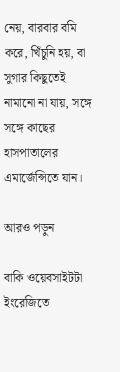নেয়, বারবার বমি করে, খিঁচুনি হয়, বা সুগার কিছুতেই নামানো না যায়, সঙ্গে সঙ্গে কাছের হাসপাতালের এমার্জেন্সিতে যান।

আরও পড়ুন

বাকি ওয়েবসাইটটা ইংরেজিতে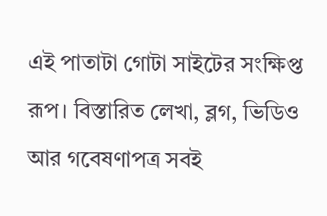এই পাতাটা গোটা সাইটের সংক্ষিপ্ত রূপ। বিস্তারিত লেখা, ব্লগ, ভিডিও আর গবেষণাপত্র সবই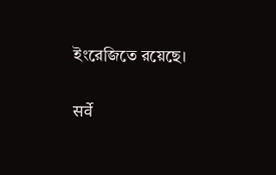ইংরেজিতে রয়েছে।

सर्वे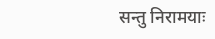सन्तु निरामयाः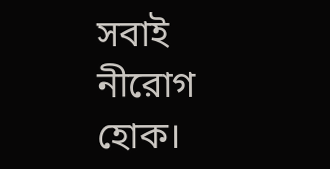সবাই নীরোগ হোক।